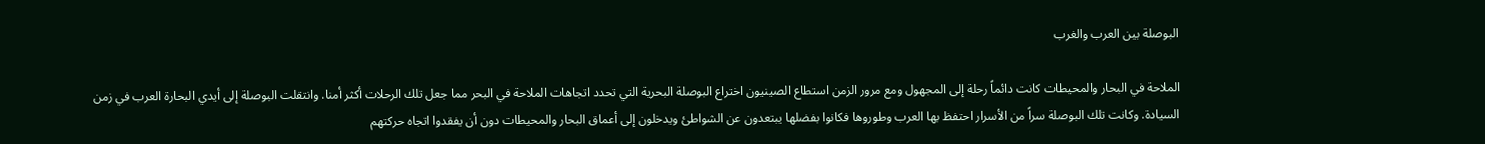البوصلة بين العرب والغرب

الملاحة في البحار والمحيطات كانت دائماً رحلة إلى المجهول ومع مرور الزمن استطاع الصينيون اختراع البوصلة البحرية التي تحدد اتجاهات الملاحة في البحر مما جعل تلك الرحلات أكثر أمنا. وانتقلت البوصلة إلى أيدي البحارة العرب في زمن السيادة. وكانت تلك البوصلة سراً من الأسرار احتفظ بها العرب وطوروها فكانوا بفضلها يبتعدون عن الشواطئ ويدخلون إلى أعماق البحار والمحيطات دون أن يفقدوا اتجاه حركتهم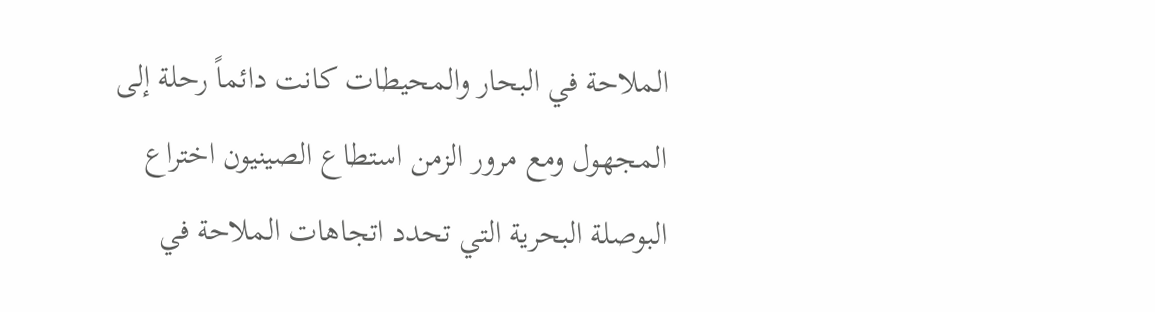الملاحة في البحار والمحيطات كانت دائماً رحلة إلى المجهول ومع مرور الزمن استطاع الصينيون اختراع البوصلة البحرية التي تحدد اتجاهات الملاحة في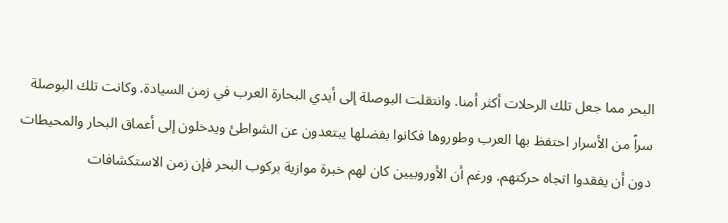البحر مما جعل تلك الرحلات أكثر أمنا. وانتقلت البوصلة إلى أيدي البحارة العرب في زمن السيادة. وكانت تلك البوصلة سراً من الأسرار احتفظ بها العرب وطوروها فكانوا بفضلها يبتعدون عن الشواطئ ويدخلون إلى أعماق البحار والمحيطات دون أن يفقدوا اتجاه حركتهم. ورغم أن الأوروبيين كان لهم خبرة موازية بركوب البحر فإن زمن الاستكشافات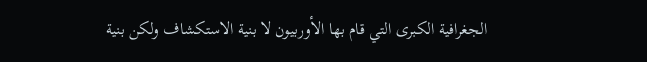الجغرافية الكبرى التي قام بها الأوربيون لا بنية الاستكشاف ولكن بنية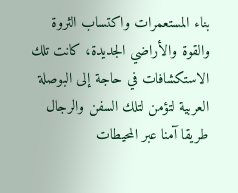بناء المستعمرات واكتساب الثروة والقوة والأراضي الجديدة، كانت تلك الاستكشافات في حاجة إلى البوصلة العربية لتؤمن لتلك السفن والرجال طريقا آمنا عبر المحيطات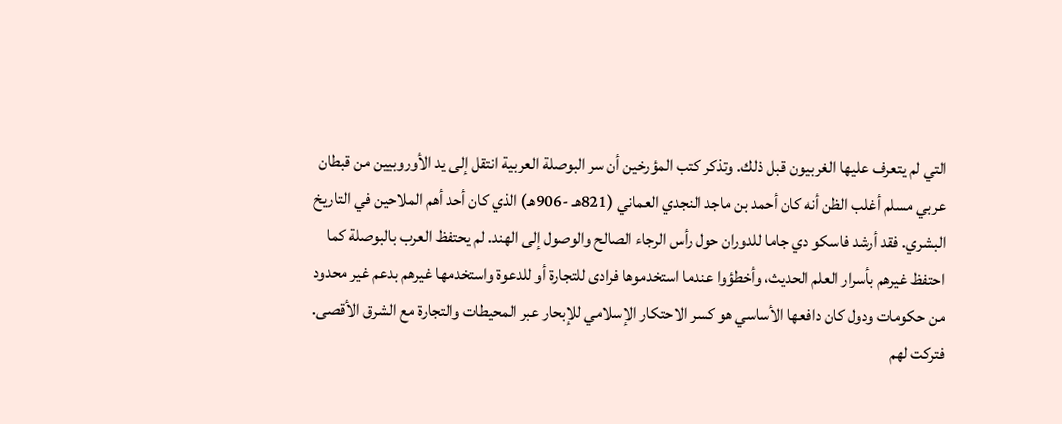التي لم يتعرف عليها الغربيون قبل ذلك. وتذكر كتب المؤرخين أن سر البوصلة العربية انتقل إلى يد الأوروبيين من قبطان عربي مسلم أغلب الظن أنه كان أحمد بن ماجد النجدي العماني (821هـ -906هـ) الذي كان أحد أهم الملاحين في التاريخ البشري. فقد أرشد فاسكو دي جاما للدوران حول رأس الرجاء الصالح والوصول إلى الهند. لم يحتفظ العرب بالبوصلة كما احتفظ غيرهم بأسرار العلم الحديث، وأخطؤوا عندما استخدموها فرادى للتجارة أو للدعوة واستخدمها غيرهم بدعم غير محدود من حكومات ودول كان دافعها الأساسي هو كسر الاحتكار الإسلامي للإبحار عبر المحيطات والتجارة مع الشرق الأقصى. فتركت لهم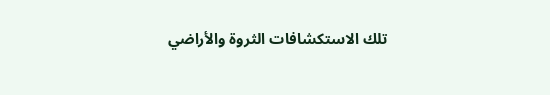تلك الاستكشافات الثروة والأراضي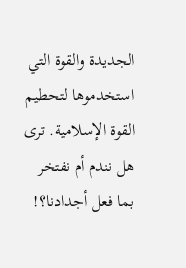الجديدة والقوة التي استخدموها لتحطيم القوة الإسلامية. ترى هل نندم أم نفتخر بما فعل أجدادنا؟!